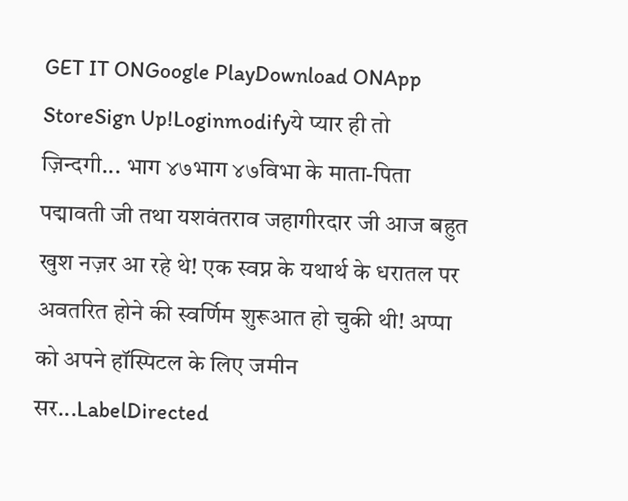GET IT ONGoogle PlayDownload ONApp StoreSign Up!Loginmodifyये प्यार ही तो ज़िन्दगी... भाग ४७भाग ४७विभा के माता-पिता पद्मावती जी तथा यशवंतराव जहागीरदार जी आज बहुत खुश नज़र आ रहे थे! एक स्वप्न के यथार्थ के धरातल पर अवतरित होने की स्वर्णिम शुरूआत हो चुकी थी! अप्पा को अपने हॉस्पिटल के लिए जमीन सर...LabelDirected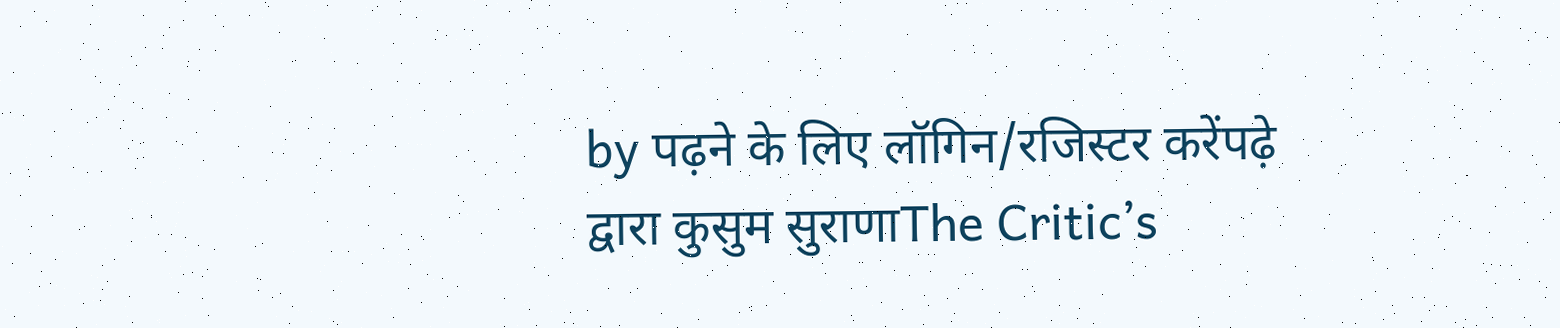by पढ़ने के लिए लॉगिन/रजिस्टर करेंपढ़े द्वारा कुसुम सुराणाThe Critic’s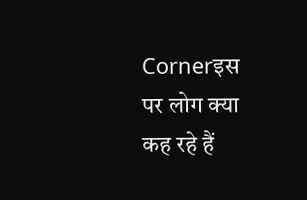Cornerइस पर लोग क्या कह रहे हैं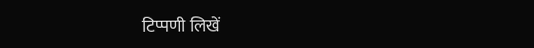टिप्पणी लिखें